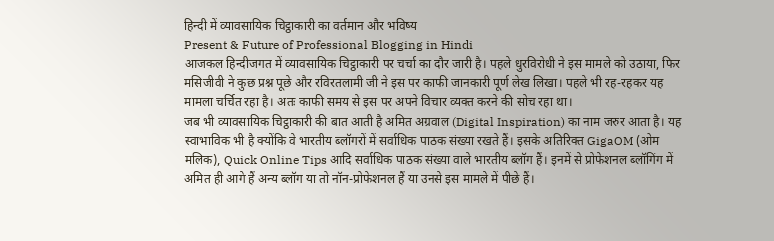हिन्दी में व्यावसायिक चिट्ठाकारी का वर्तमान और भविष्य
Present & Future of Professional Blogging in Hindi
आजकल हिन्दीजगत में व्यावसायिक चिट्ठाकारी पर चर्चा का दौर जारी है। पहले धुरविरोधी ने इस मामले को उठाया, फिर मसिजीवी ने कुछ प्रश्न पूछे और रविरतलामी जी ने इस पर काफी जानकारी पूर्ण लेख लिखा। पहले भी रह-रहकर यह मामला चर्चित रहा है। अतः काफी समय से इस पर अपने विचार व्यक्त करने की सोच रहा था।
जब भी व्यावसायिक चिट्ठाकारी की बात आती है अमित अग्रवाल (Digital Inspiration) का नाम जरुर आता है। यह स्वाभाविक भी है क्योंकि वे भारतीय ब्लॉगरों में सर्वाधिक पाठक संख्या रखते हैं। इसके अतिरिक्त GigaOM (ओम मलिक), Quick Online Tips आदि सर्वाधिक पाठक संख्या वाले भारतीय ब्लॉग हैं। इनमें से प्रोफेशनल ब्लॉगिंग में अमित ही आगे हैं अन्य ब्लॉग या तो नॉन-प्रोफेशनल हैं या उनसे इस मामले में पीछे हैं।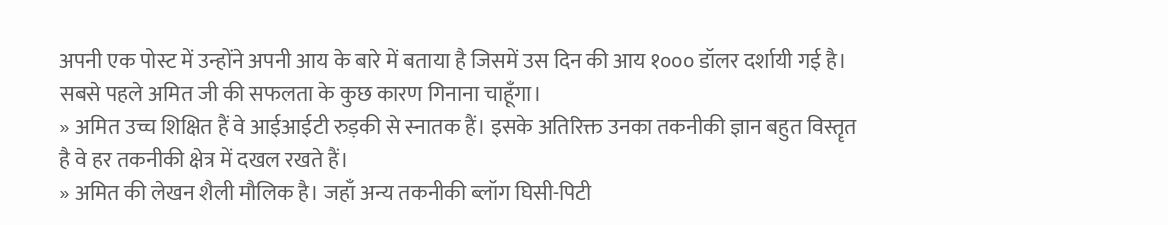अपनी एक पोस्ट में उन्होंने अपनी आय के बारे में बताया है जिसमें उस दिन की आय १००० डॉलर दर्शायी गई है।
सबसे पहले अमित जी की सफलता के कुछ कारण गिनाना चाहूँगा।
» अमित उच्च शिक्षित हैं वे आईआईटी रुड़की से स्नातक हैं। इसके अतिरिक्त उनका तकनीकी ज्ञान बहुत विस्तॄत है वे हर तकनीकी क्षेत्र में दखल रखते हैं।
» अमित की लेखन शैली मौलिक है। जहाँ अन्य तकनीकी ब्लॉग घिसी-पिटी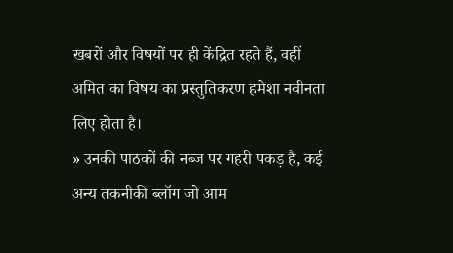खबरों और विषयों पर ही केंद्रित रहते हैं, वहीं अमित का विषय का प्रस्तुतिकरण हमेशा नवीनता लिए होता है।
» उनकी पाठकों की नब्ज पर गहरी पकड़ है, कई अन्य तकनीकी ब्लॉग जो आम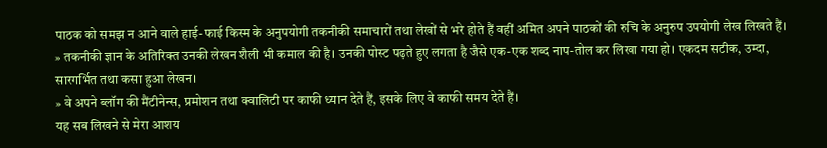पाठक को समझ न आने वाले हाई-फाई किस्म के अनुपयोगी तकनीकी समाचारों तथा लेखों से भरे होते हैं वहीं अमित अपने पाठकों की रुचि के अनुरुप उपयोगी लेख लिखते हैं।
» तकनीकी ज्ञान के अतिरिक्त उनकी लेखन शैली भी कमाल की है। उनकी पोस्ट पढ़ते हुए लगता है जैसे एक-एक शब्द नाप-तोल कर लिखा गया हो। एकदम सटीक, उम्दा, सारगर्भित तथा कसा हुआ लेखन।
» वे अपने ब्लॉग की मैंटीनेन्स, प्रमोशन तथा क्वालिटी पर काफी ध्यान देते हैं, इसके लिए वे काफी समय देते हैं।
यह सब लिखने से मेरा आशय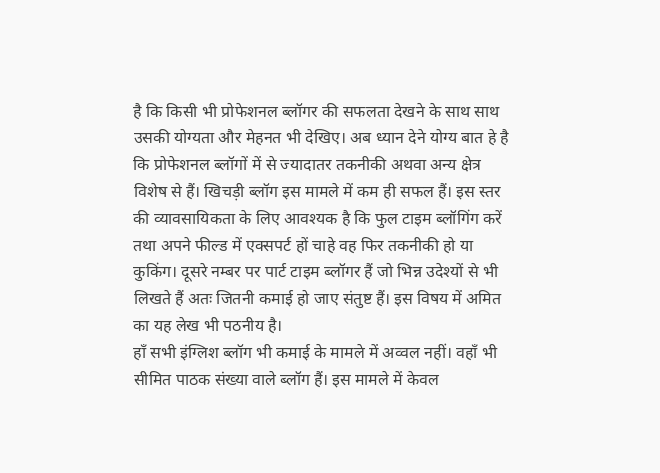है कि किसी भी प्रोफेशनल ब्लॉगर की सफलता देखने के साथ साथ उसकी योग्यता और मेहनत भी देखिए। अब ध्यान देने योग्य बात हे है कि प्रोफेशनल ब्लॉगों में से ज्यादातर तकनीकी अथवा अन्य क्षेत्र विशेष से हैं। खिचड़ी ब्लॉग इस मामले में कम ही सफल हैं। इस स्तर की व्यावसायिकता के लिए आवश्यक है कि फुल टाइम ब्लॉगिंग करें तथा अपने फील्ड में एक्सपर्ट हों चाहे वह फिर तकनीकी हो या कुकिंग। दूसरे नम्बर पर पार्ट टाइम ब्लॉगर हैं जो भिन्न उदेश्यों से भी लिखते हैं अतः जितनी कमाई हो जाए संतुष्ट हैं। इस विषय में अमित का यह लेख भी पठनीय है।
हाँ सभी इंग्लिश ब्लॉग भी कमाई के मामले में अव्वल नहीं। वहाँ भी सीमित पाठक संख्या वाले ब्लॉग हैं। इस मामले में केवल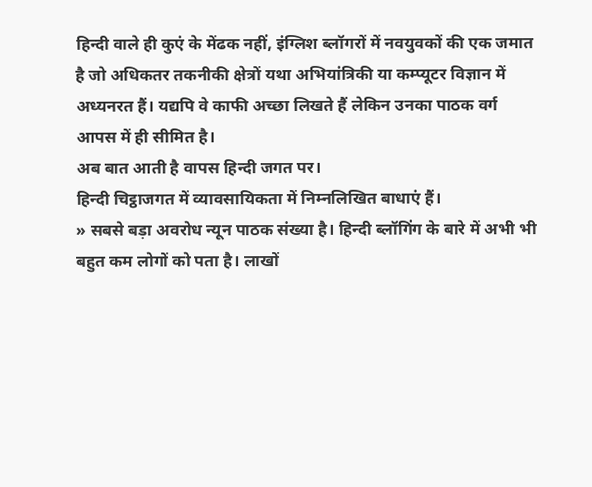हिन्दी वाले ही कुएं के मेंढक नहीं, इंग्लिश ब्लॉगरों में नवयुवकों की एक जमात है जो अधिकतर तकनीकी क्षेत्रों यथा अभियांत्रिकी या कम्प्यूटर विज्ञान में अध्यनरत हैं। यद्यपि वे काफी अच्छा लिखते हैं लेकिन उनका पाठक वर्ग आपस में ही सीमित है।
अब बात आती है वापस हिन्दी जगत पर।
हिन्दी चिट्ठाजगत में व्यावसायिकता में निम्नलिखित बाधाएं हैं।
» सबसे बड़ा अवरोध न्यून पाठक संख्या है। हिन्दी ब्लॉगिंग के बारे में अभी भी बहुत कम लोगों को पता है। लाखों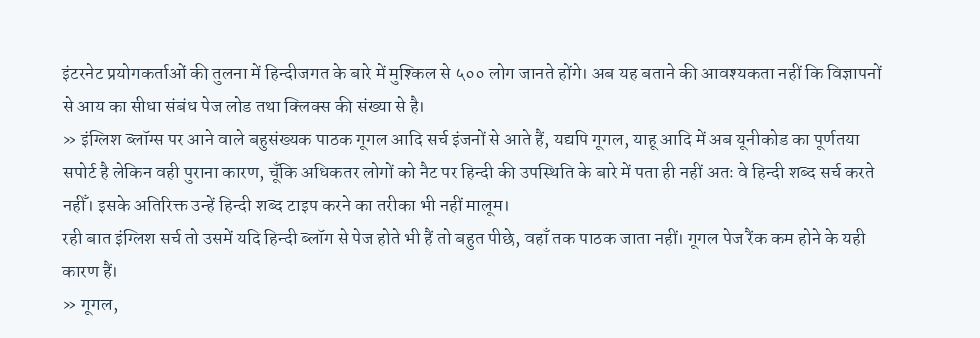इंटरनेट प्रयोगकर्ताओं की तुलना में हिन्दीजगत के बारे में मुश्किल से ५०० लोग जानते होंगे। अब यह बताने की आवश्यकता नहीं कि विज्ञापनों से आय का सीधा संबंध पेज लोड तथा क्लिक्स की संख्या से है।
» इंग्लिश ब्लॉग्स पर आने वाले बहुसंख्यक पाठक गूगल आदि सर्च इंजनों से आते हैं, यद्यपि गूगल, याहू आदि में अब यूनीकोड का पूर्णतया सपोर्ट है लेकिन वही पुराना कारण, चूँकि अधिकतर लोगों को नैट पर हिन्दी की उपस्थिति के बारे में पता ही नहीं अतः वे हिन्दी शब्द सर्च करते नहीँ। इसके अतिरिक्त उन्हें हिन्दी शब्द टाइप करने का तरीका भी नहीं मालूम।
रही बात इंग्लिश सर्च तो उसमें यदि हिन्दी ब्लॉग से पेज होते भी हैं तो बहुत पीछे, वहाँ तक पाठक जाता नहीं। गूगल पेज रैंक कम होने के यही कारण हैं।
» गूगल,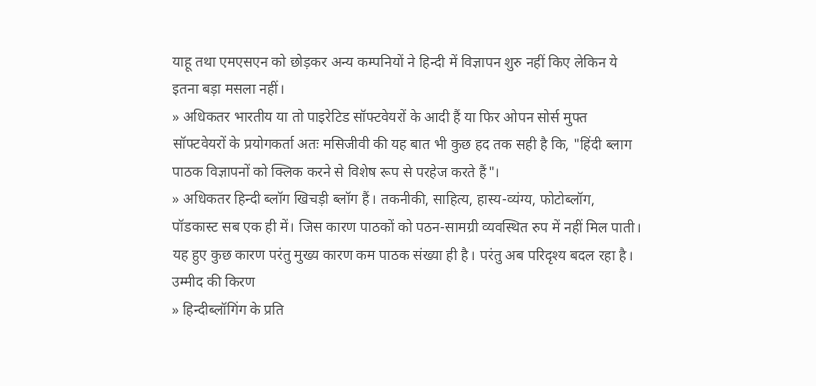याहू तथा एमएसएन को छोड़कर अन्य कम्पनियों ने हिन्दी में विज्ञापन शुरु नहीं किए लेकिन ये इतना बड़ा मसला नहीं।
» अधिकतर भारतीय या तो पाइरेटिड सॉफ्टवेयरों के आदी हैं या फिर ओपन सोर्स मुफ्त सॉफ्टवेयरों के प्रयोगकर्ता अतः मसिजीवी की यह बात भी कुछ हद तक सही है कि, "हिंदी ब्लाग पाठक विज्ञापनों को क्लिक करने से विशेष रूप से परहेज करते हैं"।
» अधिकतर हिन्दी ब्लॉग खिचड़ी ब्लॉग हैं। तकनीकी, साहित्य, हास्य-व्यंग्य, फोटोब्लॉग, पॉडकास्ट सब एक ही में। जिस कारण पाठकों को पठन-सामग्री व्यवस्थित रुप में नहीं मिल पाती।
यह हुए कुछ कारण परंतु मुख्य कारण कम पाठक संख्या ही है। परंतु अब परिदृश्य बदल रहा है।
उम्मीद की किरण
» हिन्दीब्लॉगिंग के प्रति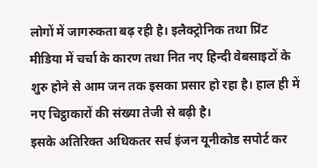लोगों में जागरुकता बढ़ रही है। इलैक्ट्रोनिक तथा प्रिंट मीडिया में चर्चा के कारण तथा नित नए हिन्दी वेबसाइटों के शुरु होने से आम जन तक इसका प्रसार हो रहा है। हाल ही में नए चिट्ठाकारों की संख्या तेजी से बढ़ी है।
इसके अतिरिक्त अधिकतर सर्च इंजन यूनीकोड सपोर्ट कर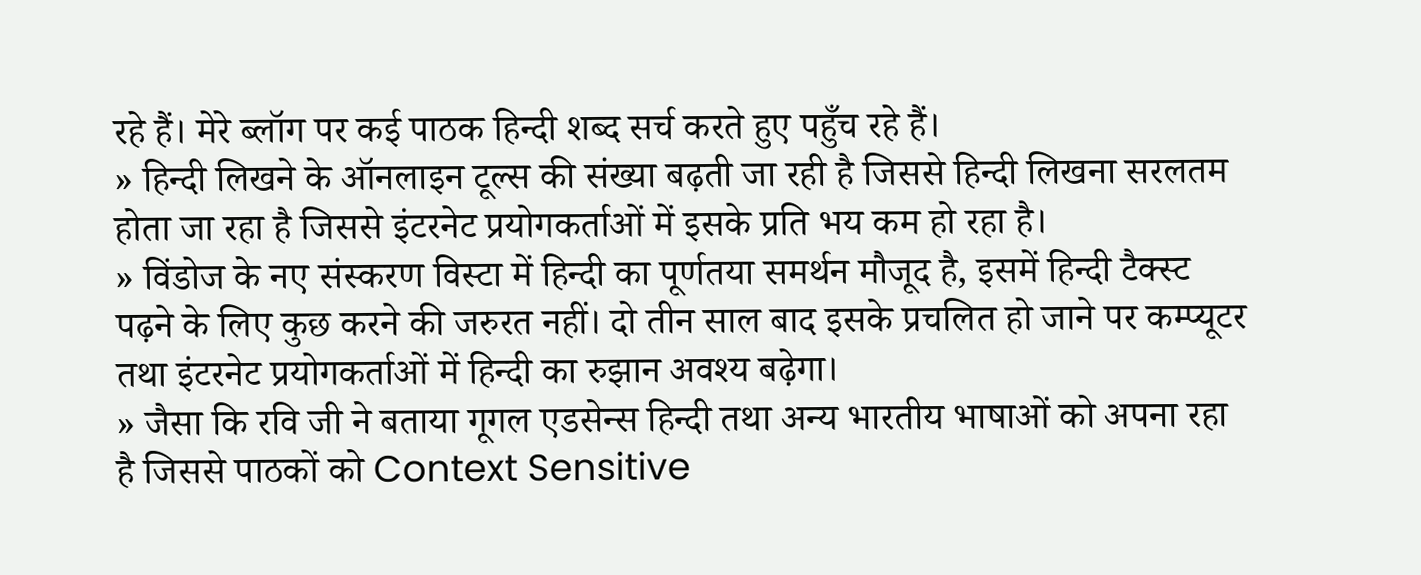रहे हैं। मेरे ब्लॉग पर कई पाठक हिन्दी शब्द सर्च करते हुए पहुँच रहे हैं।
» हिन्दी लिखने के ऑनलाइन टूल्स की संख्या बढ़ती जा रही है जिससे हिन्दी लिखना सरलतम होता जा रहा है जिससे इंटरनेट प्रयोगकर्ताओं में इसके प्रति भय कम हो रहा है।
» विंडोज के नए संस्करण विस्टा में हिन्दी का पूर्णतया समर्थन मौजूद है, इसमें हिन्दी टैक्स्ट पढ़ने के लिए कुछ करने की जरुरत नहीं। दो तीन साल बाद इसके प्रचलित हो जाने पर कम्प्यूटर तथा इंटरनेट प्रयोगकर्ताओं में हिन्दी का रुझान अवश्य बढ़ेगा।
» जैसा कि रवि जी ने बताया गूगल एडसेन्स हिन्दी तथा अन्य भारतीय भाषाओं को अपना रहा है जिससे पाठकों को Context Sensitive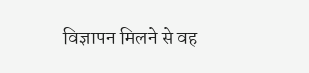विज्ञापन मिलने से वह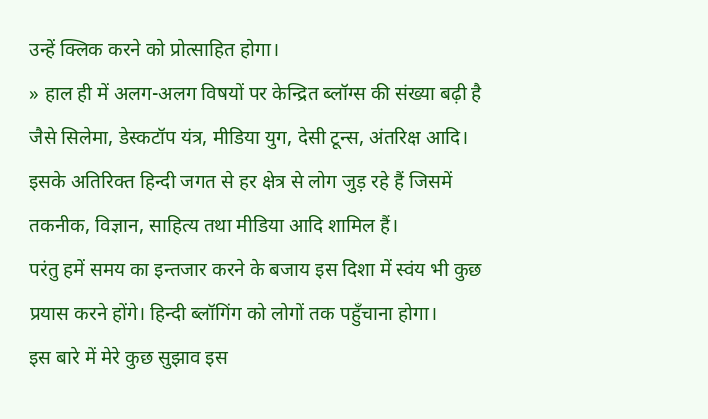उन्हें क्लिक करने को प्रोत्साहित होगा।
» हाल ही में अलग-अलग विषयों पर केन्द्रित ब्लॉग्स की संख्या बढ़ी है जैसे सिलेमा, डेस्कटॉप यंत्र, मीडिया युग, देसी टून्स, अंतरिक्ष आदि। इसके अतिरिक्त हिन्दी जगत से हर क्षेत्र से लोग जुड़ रहे हैं जिसमें तकनीक, विज्ञान, साहित्य तथा मीडिया आदि शामिल हैं।
परंतु हमें समय का इन्तजार करने के बजाय इस दिशा में स्वंय भी कुछ प्रयास करने होंगे। हिन्दी ब्लॉगिंग को लोगों तक पहुँचाना होगा।
इस बारे में मेरे कुछ सुझाव इस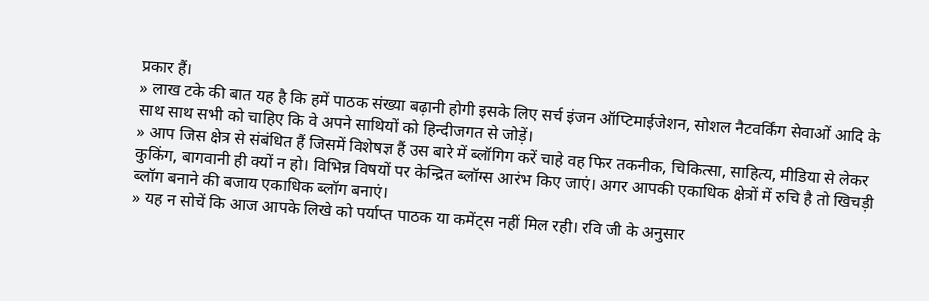प्रकार हैं।
» लाख टके की बात यह है कि हमें पाठक संख्या बढ़ानी होगी इसके लिए सर्च इंजन ऑप्टिमाईजेशन, सोशल नैटवर्किंग सेवाओं आदि के साथ साथ सभी को चाहिए कि वे अपने साथियों को हिन्दीजगत से जोड़ें।
» आप जिस क्षेत्र से संबंधित हैं जिसमें विशेषज्ञ हैं उस बारे में ब्लॉगिग करें चाहे वह फिर तकनीक, चिकित्सा, साहित्य, मीडिया से लेकर कुकिंग, बागवानी ही क्यों न हो। विभिन्न विषयों पर केन्द्रित ब्लॉग्स आरंभ किए जाएं। अगर आपकी एकाधिक क्षेत्रों में रुचि है तो खिचड़ी ब्लॉग बनाने की बजाय एकाधिक ब्लॉग बनाएं।
» यह न सोचें कि आज आपके लिखे को पर्याप्त पाठक या कमेंट्स नहीं मिल रही। रवि जी के अनुसार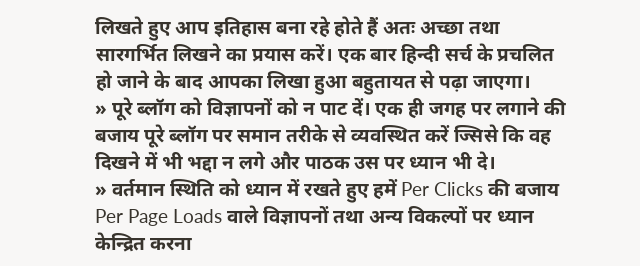लिखते हुए आप इतिहास बना रहे होते हैं अतः अच्छा तथा सारगर्भित लिखने का प्रयास करें। एक बार हिन्दी सर्च के प्रचलित हो जाने के बाद आपका लिखा हुआ बहुतायत से पढ़ा जाएगा।
» पूरे ब्लॉग को विज्ञापनों को न पाट दें। एक ही जगह पर लगाने की बजाय पूरे ब्लॉग पर समान तरीके से व्यवस्थित करें ज्सिसे कि वह दिखने में भी भद्दा न लगे और पाठक उस पर ध्यान भी दे।
» वर्तमान स्थिति को ध्यान में रखते हुए हमें Per Clicks की बजाय Per Page Loads वाले विज्ञापनों तथा अन्य विकल्पों पर ध्यान केन्द्रित करना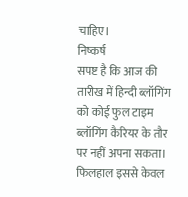चाहिए।
निष्कर्ष
सपष्ट है कि आज की तारीख में हिन्दी ब्लॉगिंग को कोई फुल टाइम ब्लॉगिंग कैरियर के तौर पर नहीं अपना सकता। फिलहाल इससे केवल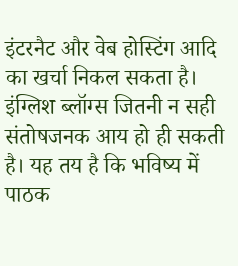इंटरनैट और वेब होस्टिंग आदि का खर्चा निकल सकता है। इंग्लिश ब्लॉग्स जितनी न सही संतोषजनक आय हो ही सकती है। यह तय है कि भविष्य में पाठक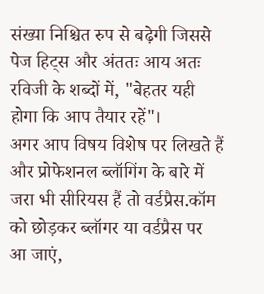संख्या निश्चित रुप से बढ़ेगी जिससे पेज हिट्स और अंततः आय अतः रविजी के शब्दों में, "बेहतर यही होगा कि आप तैयार रहें"।
अगर आप विषय विशेष पर लिखते हैं और प्रोफेशनल ब्लॉगिंग के बारे में जरा भी सीरियस हैं तो वर्डप्रैस.कॉम को छोड़कर ब्लॉगर या वर्डप्रैस पर आ जाएं,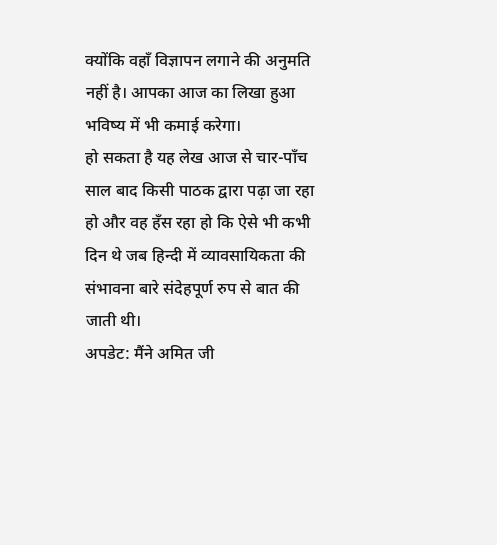क्योंकि वहाँ विज्ञापन लगाने की अनुमति नहीं है। आपका आज का लिखा हुआ भविष्य में भी कमाई करेगा।
हो सकता है यह लेख आज से चार-पाँच साल बाद किसी पाठक द्वारा पढ़ा जा रहा हो और वह हँस रहा हो कि ऐसे भी कभी दिन थे जब हिन्दी में व्यावसायिकता की संभावना बारे संदेहपूर्ण रुप से बात की जाती थी।
अपडेट: मैंने अमित जी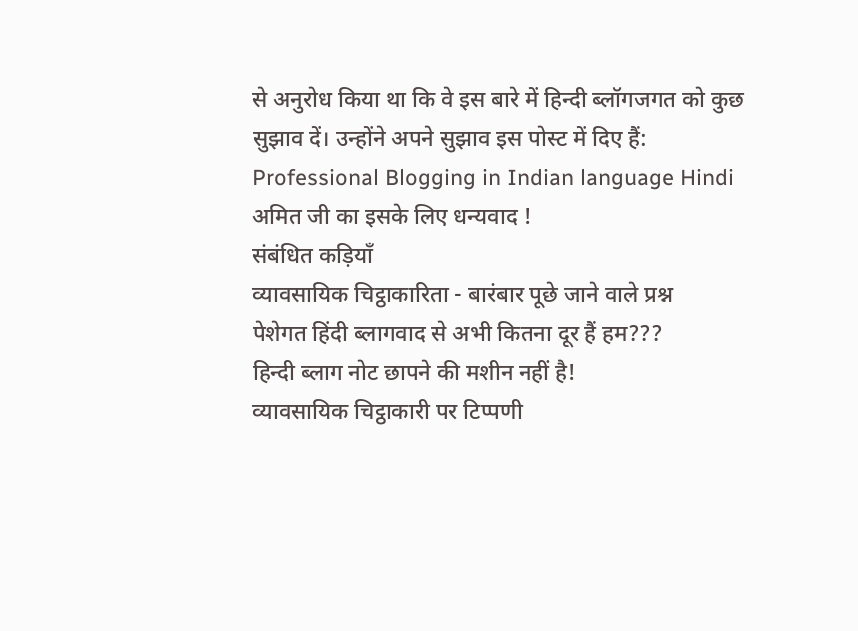से अनुरोध किया था कि वे इस बारे में हिन्दी ब्लॉगजगत को कुछ सुझाव दें। उन्होंने अपने सुझाव इस पोस्ट में दिए हैं: Professional Blogging in Indian language Hindi
अमित जी का इसके लिए धन्यवाद !
संबंधित कड़ियाँ
व्यावसायिक चिट्ठाकारिता - बारंबार पूछे जाने वाले प्रश्न
पेशेगत हिंदी ब्लागवाद से अभी कितना दूर हैं हम???
हिन्दी ब्लाग नोट छापने की मशीन नहीं है!
व्यावसायिक चिट्ठाकारी पर टिप्पणी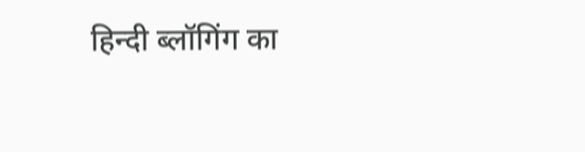हिन्दी ब्लॉगिंग का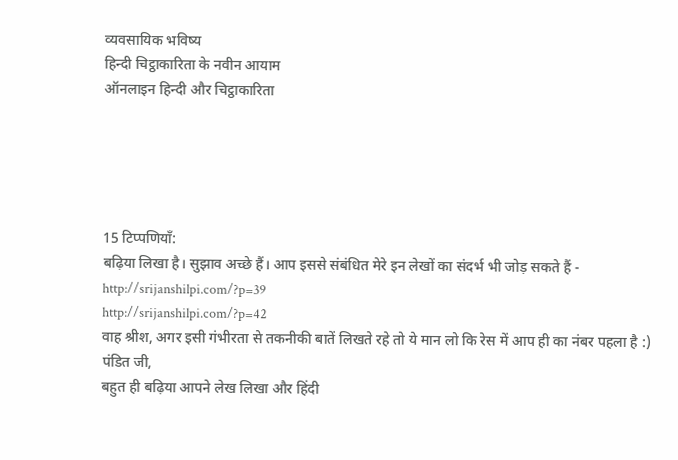व्यवसायिक भविष्य
हिन्दी चिट्ठाकारिता के नवीन आयाम
ऑनलाइन हिन्दी और चिट्ठाकारिता





15 टिप्पणियाँ:
बढ़िया लिखा है। सुझाव अच्छे हैं। आप इससे संबंधित मेरे इन लेखों का संदर्भ भी जोड़ सकते हैं -
http://srijanshilpi.com/?p=39
http://srijanshilpi.com/?p=42
वाह श्रीश, अगर इसी गंभीरता से तकनीकी बातें लिखते रहे तो ये मान लो कि रेस में आप ही का नंबर पहला है :)
पंडित जी,
बहुत ही बढ़िया आपने लेख लिखा और हिंदी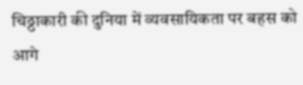चिठ्ठाकारी की दुनिया में व्यवसायिकता पर बहस को आगे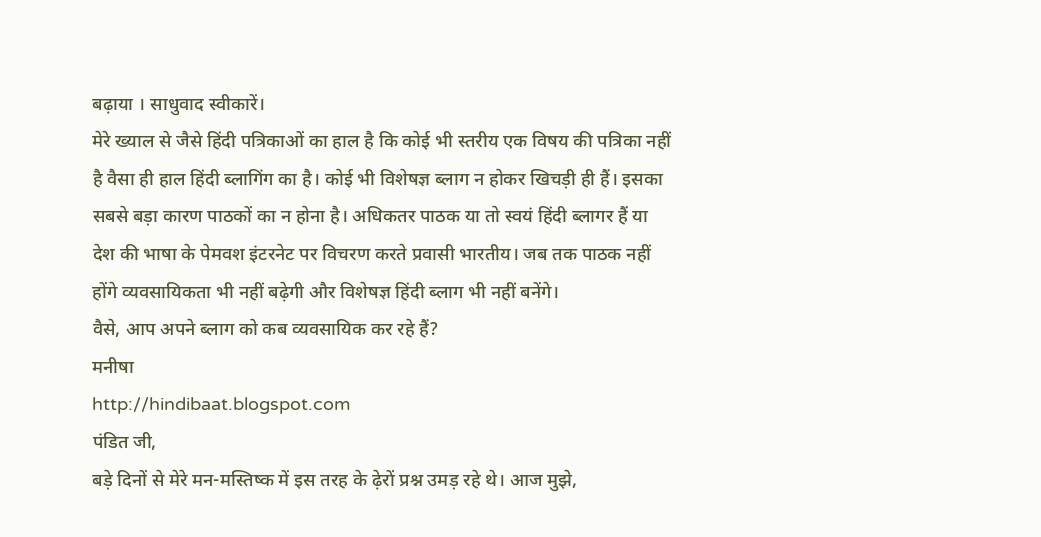बढ़ाया । साधुवाद स्वीकारें।
मेरे ख्याल से जैसे हिंदी पत्रिकाओं का हाल है कि कोई भी स्तरीय एक विषय की पत्रिका नहीं है वैसा ही हाल हिंदी ब्लागिंग का है। कोई भी विशेषज्ञ ब्लाग न होकर खिचड़ी ही हैं। इसका सबसे बड़ा कारण पाठकों का न होना है। अधिकतर पाठक या तो स्वयं हिंदी ब्लागर हैं या देश की भाषा के पेमवश इंटरनेट पर विचरण करते प्रवासी भारतीय। जब तक पाठक नहीं होंगे व्यवसायिकता भी नहीं बढ़ेगी और विशेषज्ञ हिंदी ब्लाग भी नहीं बनेंगे।
वैसे, आप अपने ब्लाग को कब व्यवसायिक कर रहे हैं?
मनीषा
http://hindibaat.blogspot.com
पंडित जी,
बड़े दिनों से मेरे मन-मस्तिष्क में इस तरह के ढ़ेरों प्रश्न उमड़ रहे थे। आज मुझे,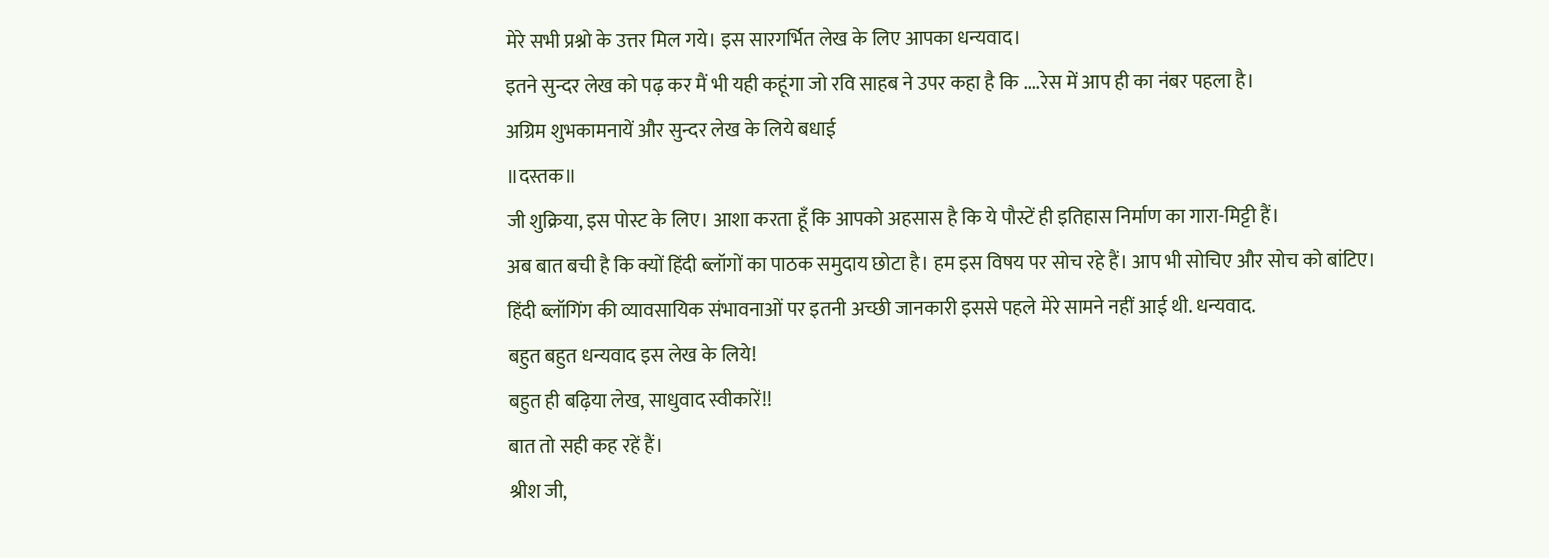मेरे सभी प्रश्नो के उत्तर मिल गये। इस सारगर्भित लेख के लिए आपका धन्यवाद।
इतने सुन्दर लेख को पढ़ कर मैं भी यही कहूंगा जो रवि साहब ने उपर कहा है कि ....रेस में आप ही का नंबर पहला है।
अग्रिम शुभकामनायें और सुन्दर लेख के लिये बधाई
॥दस्तक॥
जी शुक्रिया, इस पोस्ट के लिए। आशा करता हूँ कि आपको अहसास है कि ये पौस्टें ही इतिहास निर्माण का गारा-मिट्टी हैं।
अब बात बची है कि क्यों हिंदी ब्लॉगों का पाठक समुदाय छोटा है। हम इस विषय पर सोच रहे हैं। आप भी सोचिए और सोच को बांटिए।
हिंदी ब्लॉगिंग की व्यावसायिक संभावनाओं पर इतनी अच्छी जानकारी इससे पहले मेरे सामने नहीं आई थी. धन्यवाद.
बहुत बहुत धन्यवाद इस लेख के लिये!
बहुत ही बढ़िया लेख, साधुवाद स्वीकारें!!
बात तो सही कह रहें हैं।
श्रीश जी,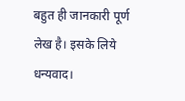बहुत ही जानकारी पूर्ण लेख है। इसके लिये धन्यवाद।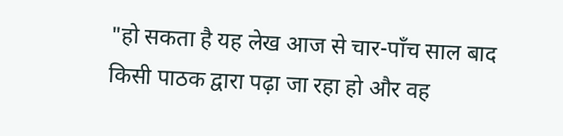"हो सकता है यह लेख आज से चार-पाँच साल बाद किसी पाठक द्वारा पढ़ा जा रहा हो और वह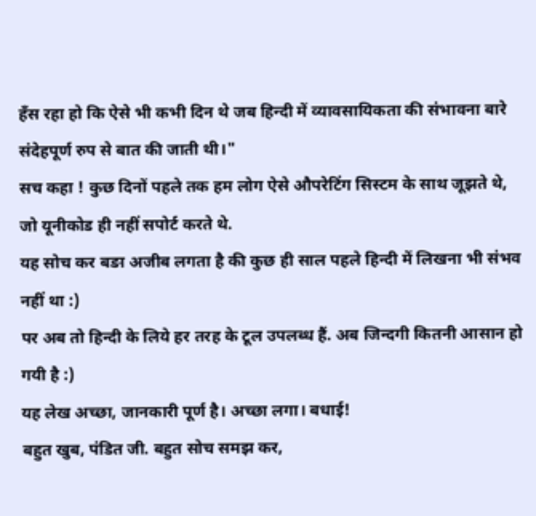हँस रहा हो कि ऐसे भी कभी दिन थे जब हिन्दी में व्यावसायिकता की संभावना बारे संदेहपूर्ण रुप से बात की जाती थी।"
सच कहा ! कुछ दिनों पहले तक हम लोग ऐसे औपरेटिंग सिस्टम के साथ जूझते थे, जो यूनीकोड ही नहीं सपोर्ट करते थे.
यह सोच कर बङा अजीब लगता है की कुछ ही साल पहले हिन्दी में लिखना भी संभव नहीं था :)
पर अब तो हिन्दी के लिये हर तरह के टूल उपलब्ध हैं. अब जिन्दगी कितनी आसान हो गयी है :)
यह लेख अच्छा, जानकारी पूर्ण है। अच्छा लगा। बधाई!
बहुत खुब, पंडित जी. बहुत सोच समझ कर,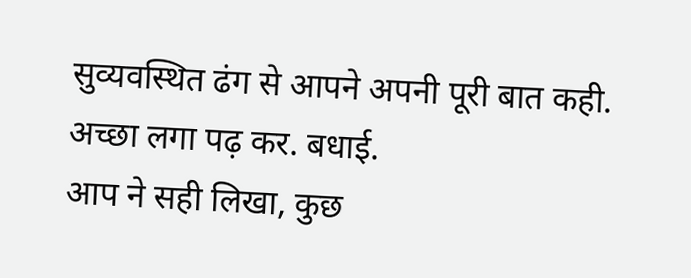सुव्यवस्थित ढंग से आपने अपनी पूरी बात कही. अच्छा लगा पढ़ कर. बधाई.
आप ने सही लिखा, कुछ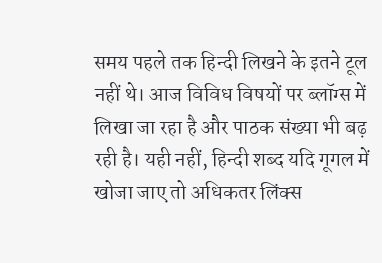समय पहले तक हिन्दी लिखने के इतने टूल नहीं थे। आज विविध विषयों पर ब्लॉग्स में लिखा जा रहा है और पाठक संख्या भी बढ़ रही है। यही नहीं, हिन्दी शब्द यदि गूगल में खोजा जाए तो अधिकतर लिंक्स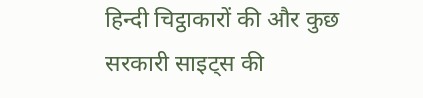हिन्दी चिट्ठाकारों की और कुछ सरकारी साइट्स की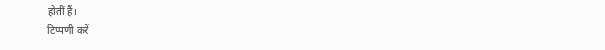होतीं हैं।
टिप्पणी करें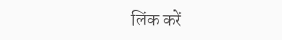लिंक करें